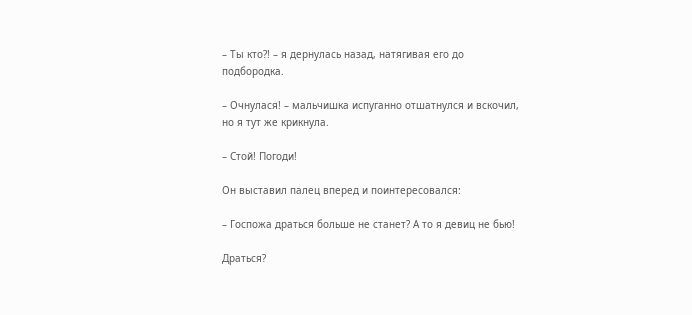– Ты кто?! – я дернулась назад, натягивая его до подбородка.

– Очнулася! – мальчишка испуганно отшатнулся и вскочил, но я тут же крикнула.

– Стой! Погоди!

Он выставил палец вперед и поинтересовался:

– Госпожа драться больше не станет? А то я девиц не бью!

Драться?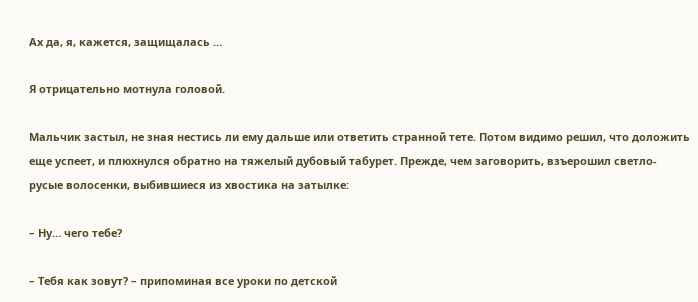Ах да, я, кажется, защищалась …

Я отрицательно мотнула головой.

Мальчик застыл, не зная нестись ли ему дальше или ответить странной тете. Потом видимо решил, что доложить еще успеет, и плюхнулся обратно на тяжелый дубовый табурет. Прежде, чем заговорить, взъерошил светло-русые волосенки, выбившиеся из хвостика на затылке:

– Ну… чего тебе?

– Тебя как зовут? – припоминая все уроки по детской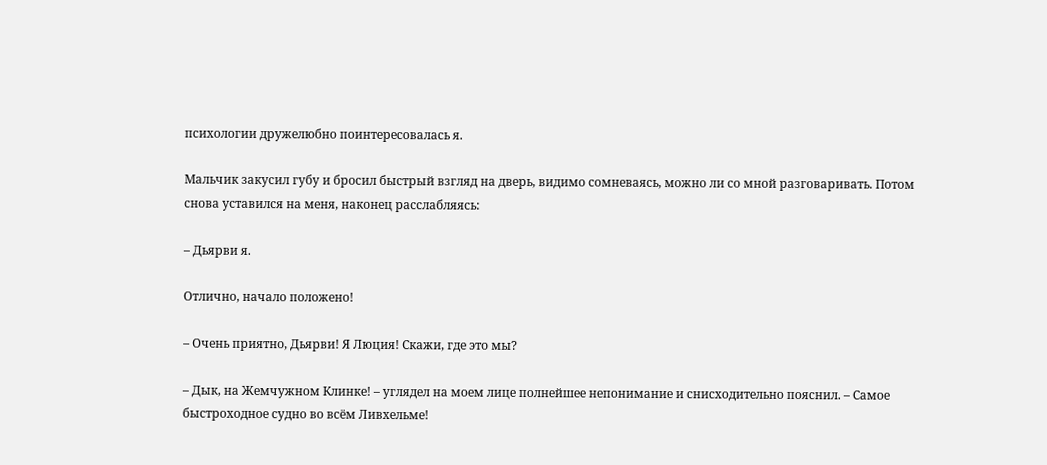психологии дружелюбно поинтересовалась я.

Мальчик закусил губу и бросил быстрый взгляд на дверь, видимо сомневаясь, можно ли со мной разговаривать. Потом снова уставился на меня, наконец расслабляясь:

– Дьярви я.

Отлично, начало положено!

– Очень приятно, Дьярви! Я Люция! Скажи, где это мы?

– Дык, на Жемчужном Клинке! – углядел на моем лице полнейшее непонимание и снисходительно пояснил. – Самое быстроходное судно во всём Ливхельме!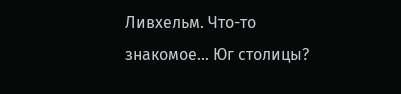Ливхельм. Что-то знакомое… Юг столицы?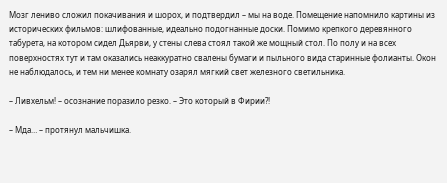Мозг лениво сложил покачивания и шорох, и подтвердил – мы на воде. Помещение напомнило картины из исторических фильмов: шлифованные, идеально подогнанные доски. Помимо крепкого деревянного табурета, на котором сидел Дьярви, у стены слева стоял такой же мощный стол. По полу и на всех поверхностях тут и там оказались неаккуратно свалены бумаги и пыльного вида старинные фолианты. Окон не наблюдалось, и тем ни менее комнату озарял мягкий свет железного светильника.

– Ливхельм! – осознание поразило резко. – Это который в Фирии?!

– Мда… – протянул мальчишка.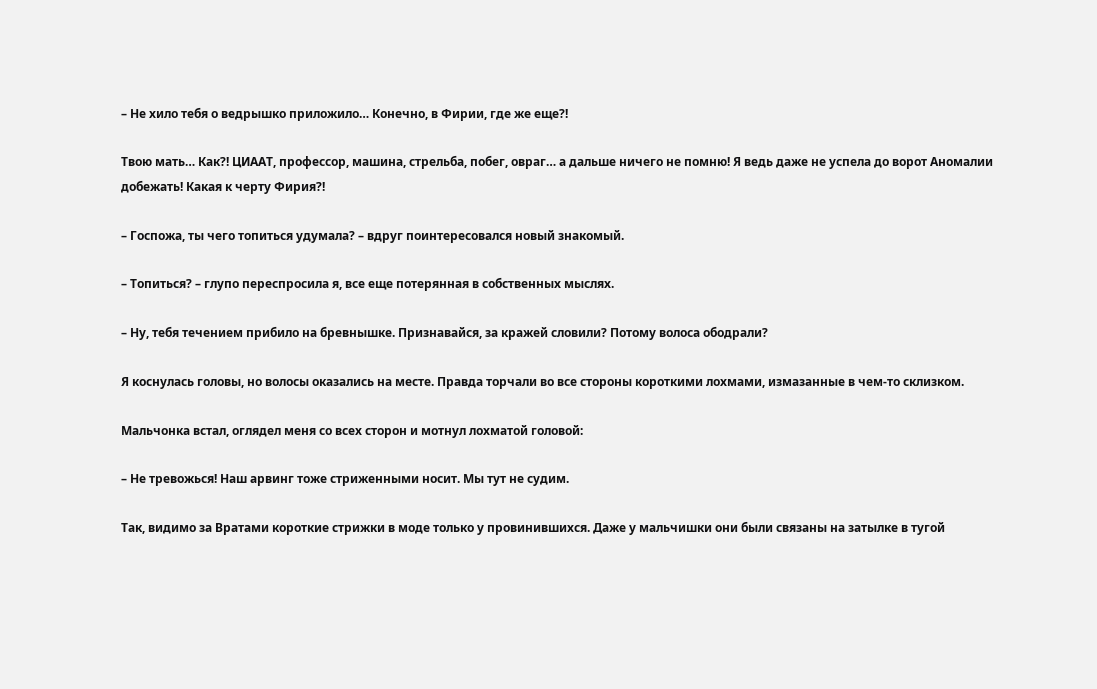– Не хило тебя о ведрышко приложило… Конечно, в Фирии, где же еще?!

Твою мать… Как?! ЦИААТ, профессор, машина, стрельба, побег, овраг… а дальше ничего не помню! Я ведь даже не успела до ворот Аномалии добежать! Какая к черту Фирия?!

– Госпожа, ты чего топиться удумала? – вдруг поинтересовался новый знакомый.

– Топиться? – глупо переспросила я, все еще потерянная в собственных мыслях.

– Ну, тебя течением прибило на бревнышке. Признавайся, за кражей словили? Потому волоса ободрали?

Я коснулась головы, но волосы оказались на месте. Правда торчали во все стороны короткими лохмами, измазанные в чем-то склизком.

Мальчонка встал, оглядел меня со всех сторон и мотнул лохматой головой:

– Не тревожься! Наш арвинг тоже стриженными носит. Мы тут не судим.

Так, видимо за Вратами короткие стрижки в моде только у провинившихся. Даже у мальчишки они были связаны на затылке в тугой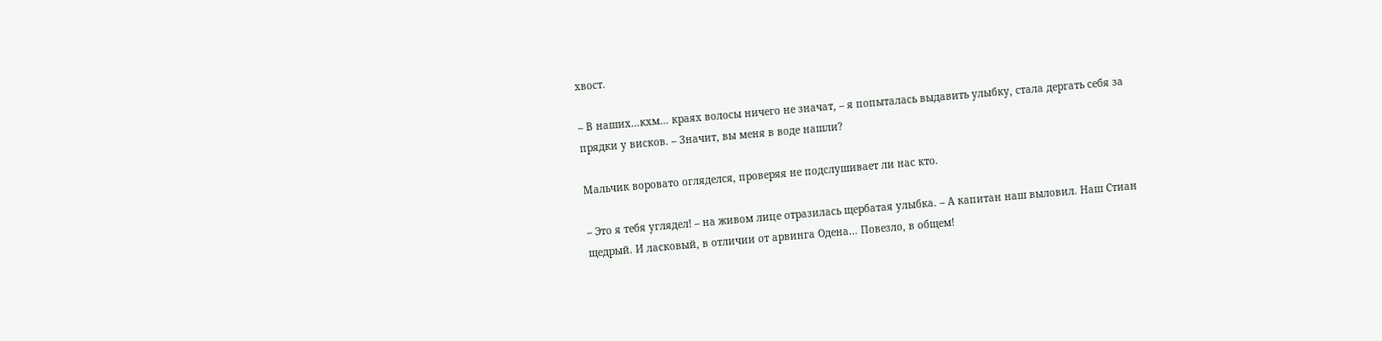хвост.

– В наших…кхм… краях волосы ничего не значат, – я попыталась выдавить улыбку, стала дергать себя за прядки у висков. – Значит, вы меня в воде нашли?

Мальчик воровато огляделся, проверяя не подслушивает ли нас кто.

– Это я тебя углядел! – на живом лице отразилась щербатая улыбка. – А капитан наш выловил. Наш Стиан щедрый. И ласковый, в отличии от арвинга Одена… Повезло, в общем!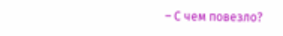– С чем повезло?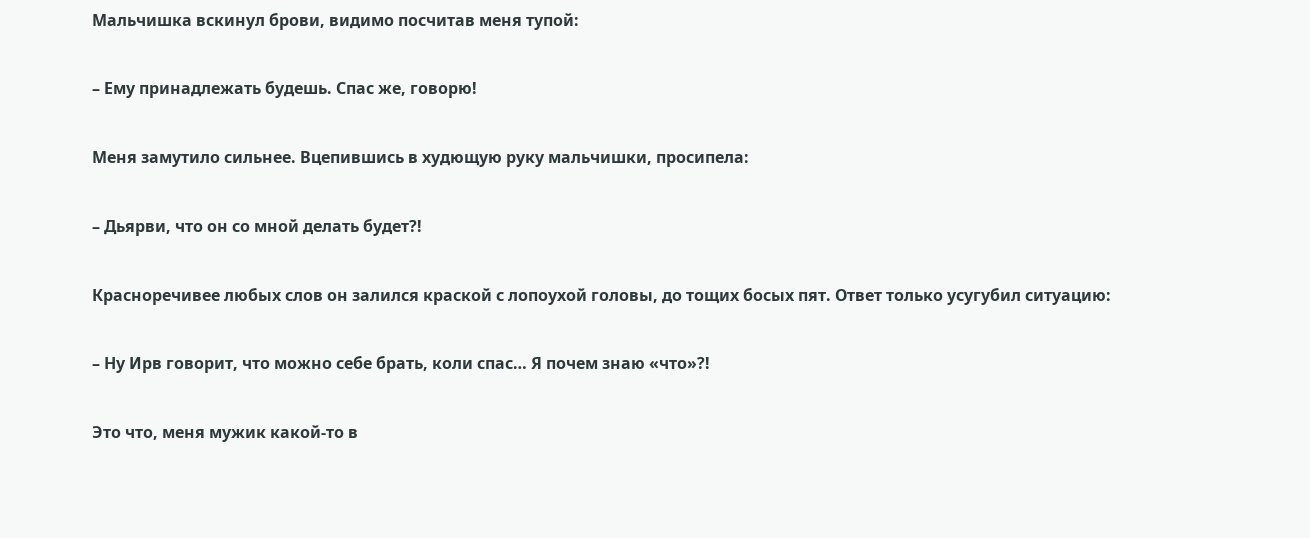Мальчишка вскинул брови, видимо посчитав меня тупой:

– Ему принадлежать будешь. Спас же, говорю!

Меня замутило сильнее. Вцепившись в худющую руку мальчишки, просипела:

– Дьярви, что он со мной делать будет?!

Красноречивее любых слов он залился краской с лопоухой головы, до тощих босых пят. Ответ только усугубил ситуацию:

– Ну Ирв говорит, что можно себе брать, коли спас… Я почем знаю «что»?!

Это что, меня мужик какой-то в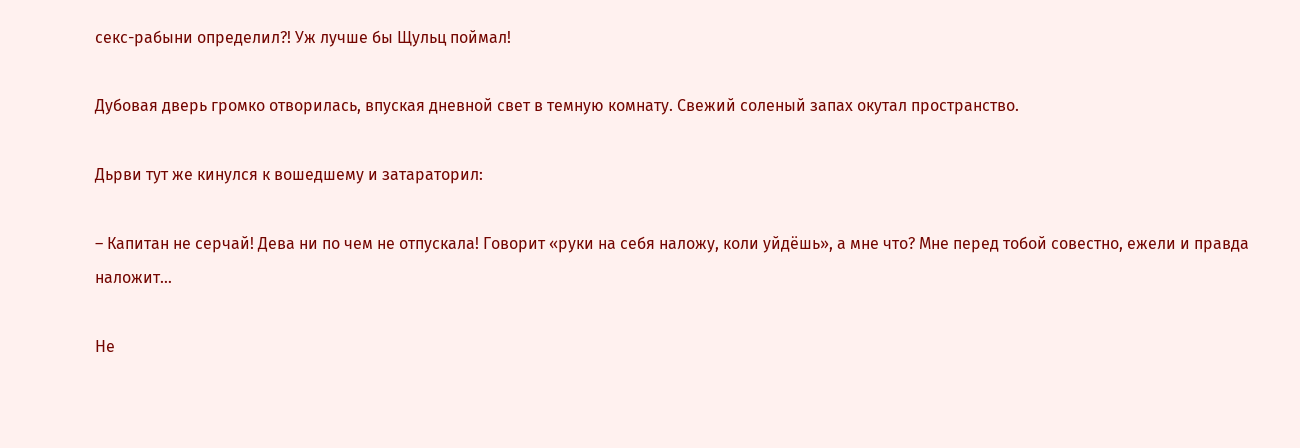секс-рабыни определил?! Уж лучше бы Щульц поймал!

Дубовая дверь громко отворилась, впуская дневной свет в темную комнату. Свежий соленый запах окутал пространство.

Дьрви тут же кинулся к вошедшему и затараторил:

– Капитан не серчай! Дева ни по чем не отпускала! Говорит «руки на себя наложу, коли уйдёшь», а мне что? Мне перед тобой совестно, ежели и правда наложит…

Не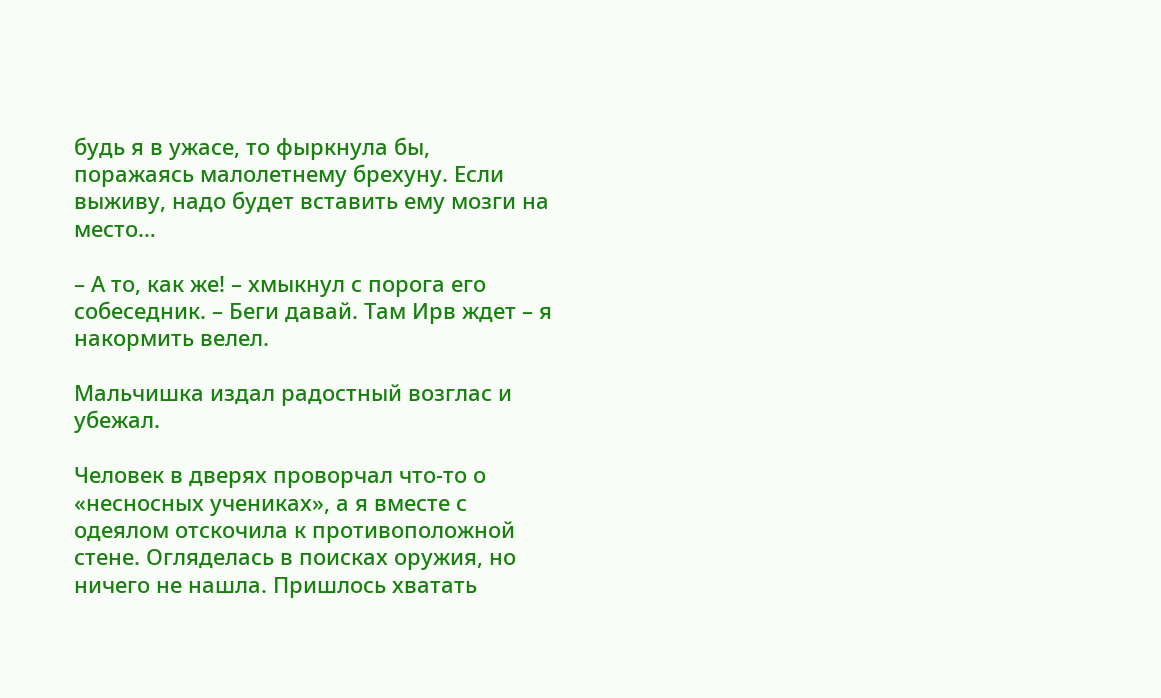будь я в ужасе, то фыркнула бы, поражаясь малолетнему брехуну. Если выживу, надо будет вставить ему мозги на место…

– А то, как же! – хмыкнул с порога его собеседник. – Беги давай. Там Ирв ждет – я накормить велел.

Мальчишка издал радостный возглас и убежал.

Человек в дверях проворчал что-то о «несносных учениках», а я вместе с одеялом отскочила к противоположной стене. Огляделась в поисках оружия, но ничего не нашла. Пришлось хватать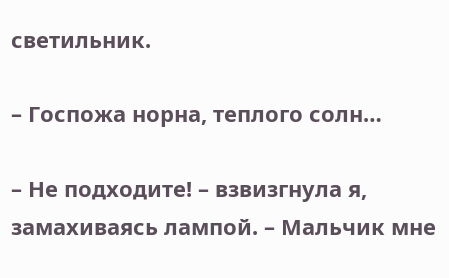светильник.

– Госпожа норна, теплого солн…

– Не подходите! – взвизгнула я, замахиваясь лампой. – Мальчик мне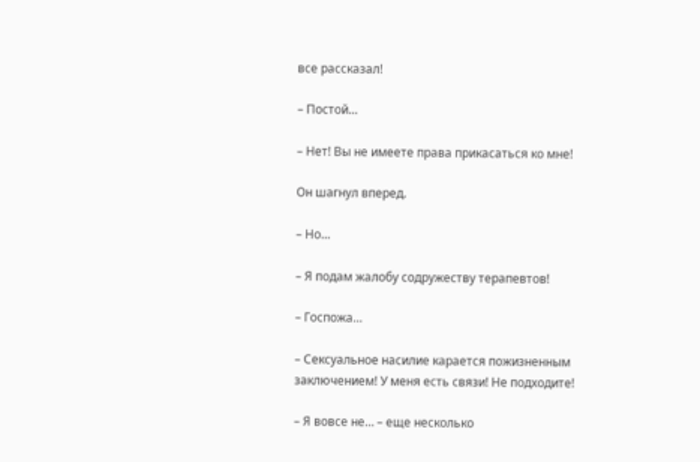все рассказал!

– Постой…

– Нет! Вы не имеете права прикасаться ко мне!

Он шагнул вперед.

– Но…

– Я подам жалобу содружеству терапевтов!

– Госпожа…

– Сексуальное насилие карается пожизненным заключением! У меня есть связи! Не подходите!

– Я вовсе не… – еще несколько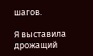шагов.

Я выставила дрожащий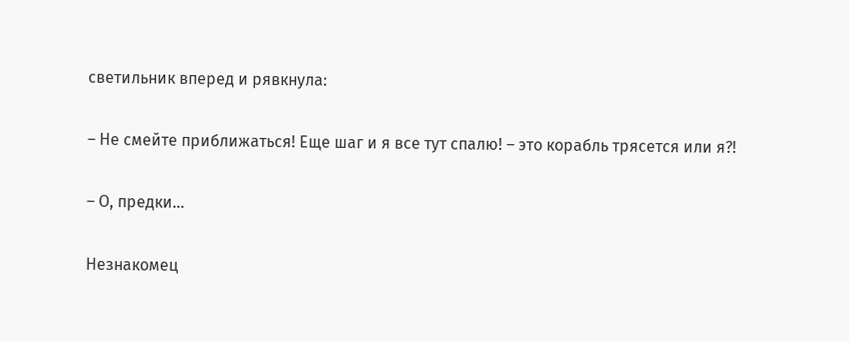светильник вперед и рявкнула:

– Не смейте приближаться! Еще шаг и я все тут спалю! – это корабль трясется или я?!

– О, предки…

Незнакомец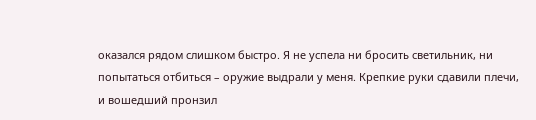оказался рядом слишком быстро. Я не успела ни бросить светильник, ни попытаться отбиться – оружие выдрали у меня. Крепкие руки сдавили плечи, и вошедший пронзил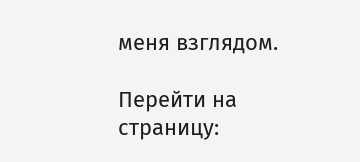меня взглядом.

Перейти на страницу: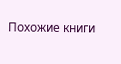Похожие книги